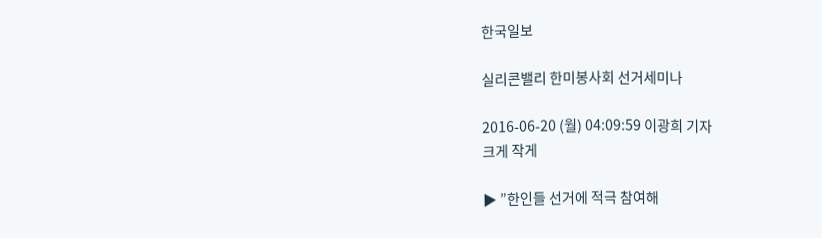한국일보

실리콘밸리 한미봉사회 선거세미나

2016-06-20 (월) 04:09:59 이광희 기자
크게 작게

▶ ”한인들 선거에 적극 참여해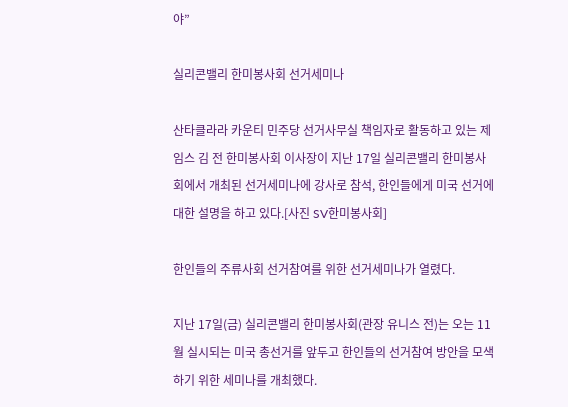야”

실리콘밸리 한미봉사회 선거세미나

산타클라라 카운티 민주당 선거사무실 책임자로 활동하고 있는 제임스 김 전 한미봉사회 이사장이 지난 17일 실리콘밸리 한미봉사회에서 개최된 선거세미나에 강사로 참석, 한인들에게 미국 선거에 대한 설명을 하고 있다.[사진 SV한미봉사회]

한인들의 주류사회 선거참여를 위한 선거세미나가 열렸다.

지난 17일(금) 실리콘밸리 한미봉사회(관장 유니스 전)는 오는 11월 실시되는 미국 총선거를 앞두고 한인들의 선거참여 방안을 모색하기 위한 세미나를 개최했다.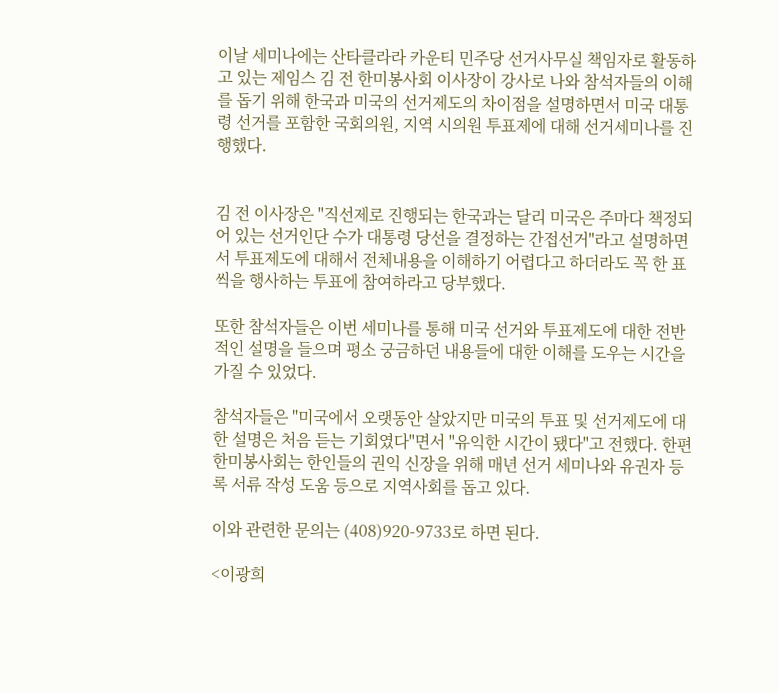이날 세미나에는 산타클라라 카운티 민주당 선거사무실 책임자로 활동하고 있는 제임스 김 전 한미봉사회 이사장이 강사로 나와 참석자들의 이해를 돕기 위해 한국과 미국의 선거제도의 차이점을 설명하면서 미국 대통령 선거를 포함한 국회의원, 지역 시의원 투표제에 대해 선거세미나를 진행했다.


김 전 이사장은 "직선제로 진행되는 한국과는 달리 미국은 주마다 책정되어 있는 선거인단 수가 대통령 당선을 결정하는 간접선거"라고 설명하면서 투표제도에 대해서 전체내용을 이해하기 어렵다고 하더라도 꼭 한 표씩을 행사하는 투표에 참여하라고 당부했다.

또한 참석자들은 이번 세미나를 통해 미국 선거와 투표제도에 대한 전반적인 설명을 들으며 평소 궁금하던 내용들에 대한 이해를 도우는 시간을 가질 수 있었다.

참석자들은 "미국에서 오랫동안 살았지만 미국의 투표 및 선거제도에 대한 설명은 처음 듣는 기회였다"면서 "유익한 시간이 됐다"고 전했다. 한편 한미봉사회는 한인들의 권익 신장을 위해 매년 선거 세미나와 유권자 등록 서류 작성 도움 등으로 지역사회를 돕고 있다.

이와 관련한 문의는 (408)920-9733로 하면 된다.

<이광희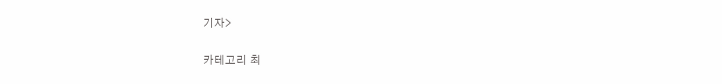기자>

카테고리 최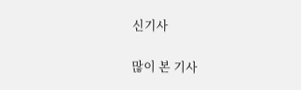신기사

많이 본 기사